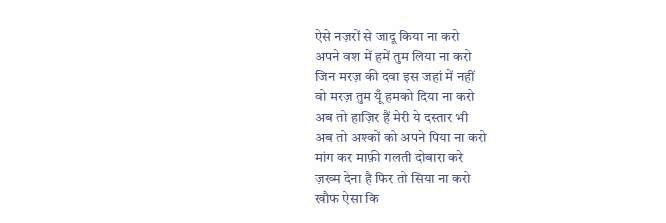ऐसे नज़रों से जादू किया ना करो
अपने वश में हमें तुम लिया ना करो
जिन मरज़ की दवा इस जहां में नहीं
वो मरज़ तुम यूँ हमको दिया ना करो
अब तो हाज़िर हैं मेरी ये दस्तार भी
अब तो अश्कों को अपने पिया ना करो
मांग कर माफ़ी गलती दोबारा करे
ज़ख्म देना है फिर तो सिया ना करो
खौफ ऐसा कि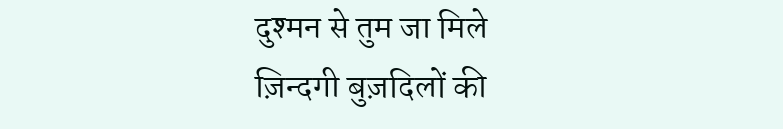दुश्मन से तुम जा मिले
ज़िन्दगी बुज़दिलों की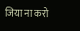जिया ना करो